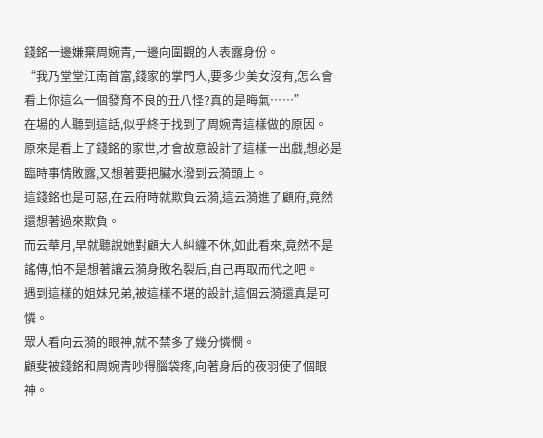錢銘一邊嫌棄周婉青,一邊向圍觀的人表露身份。
“我乃堂堂江南首富,錢家的掌門人,要多少美女沒有,怎么會看上你這么一個發育不良的丑八怪?真的是晦氣……”
在場的人聽到這話,似乎終于找到了周婉青這樣做的原因。
原來是看上了錢銘的家世,才會故意設計了這樣一出戲,想必是臨時事情敗露,又想著要把臟水潑到云漪頭上。
這錢銘也是可惡,在云府時就欺負云漪,這云漪進了顧府,竟然還想著過來欺負。
而云華月,早就聽說她對顧大人糾纏不休,如此看來,竟然不是謠傳,怕不是想著讓云漪身敗名裂后,自己再取而代之吧。
遇到這樣的姐妹兄弟,被這樣不堪的設計,這個云漪還真是可憐。
眾人看向云漪的眼神,就不禁多了幾分憐憫。
顧斐被錢銘和周婉青吵得腦袋疼,向著身后的夜羽使了個眼神。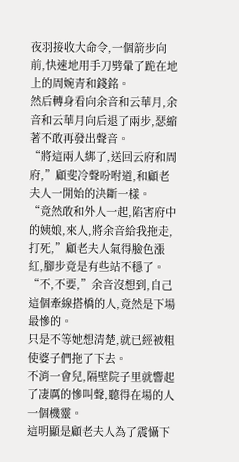夜羽接收大命令,一個箭步向前,快速地用手刀劈暈了跪在地上的周婉青和錢銘。
然后轉身看向余音和云華月,余音和云華月向后退了兩步,瑟縮著不敢再發出聲音。
“將這兩人綁了,送回云府和周府,”顧斐冷聲吩咐道,和顧老夫人一開始的決斷一樣。
“竟然敢和外人一起,陷害府中的姨娘,來人,將余音給我拖走,打死,”顧老夫人氣得臉色漲紅,腳步竟是有些站不穩了。
“不,不要,”余音沒想到,自己這個牽線搭橋的人,竟然是下場最慘的。
只是不等她想清楚,就已經被粗使婆子們拖了下去。
不消一會兒,隔壁院子里就響起了凄厲的慘叫聲,聽得在場的人一個機靈。
這明顯是顧老夫人為了震懾下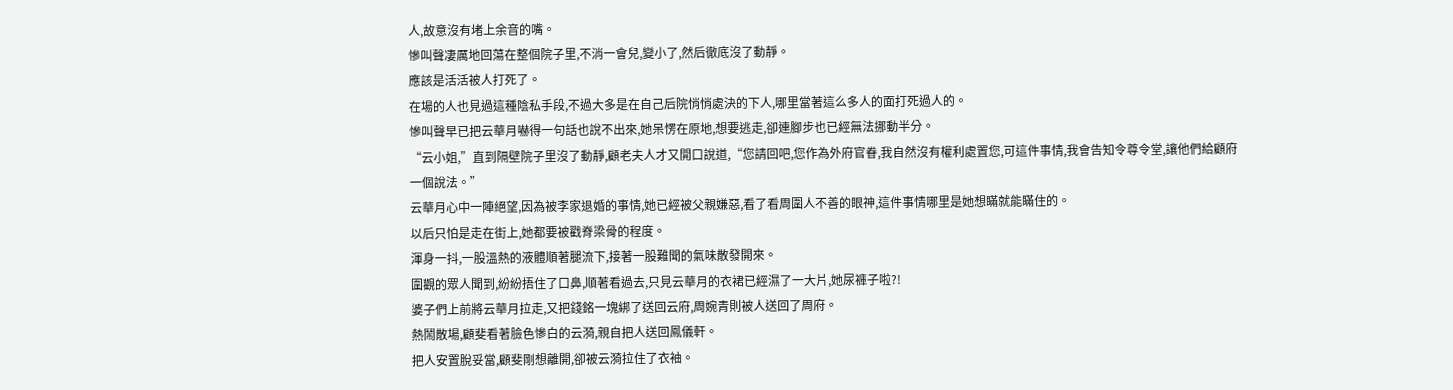人,故意沒有堵上余音的嘴。
慘叫聲凄厲地回蕩在整個院子里,不消一會兒,變小了,然后徹底沒了動靜。
應該是活活被人打死了。
在場的人也見過這種陰私手段,不過大多是在自己后院悄悄處決的下人,哪里當著這么多人的面打死過人的。
慘叫聲早已把云華月嚇得一句話也說不出來,她呆愣在原地,想要逃走,卻連腳步也已經無法挪動半分。
“云小姐,”直到隔壁院子里沒了動靜,顧老夫人才又開口說道,“您請回吧,您作為外府官眷,我自然沒有權利處置您,可這件事情,我會告知令尊令堂,讓他們給顧府一個說法。”
云華月心中一陣絕望,因為被李家退婚的事情,她已經被父親嫌惡,看了看周圍人不善的眼神,這件事情哪里是她想瞞就能瞞住的。
以后只怕是走在街上,她都要被戳脊梁骨的程度。
渾身一抖,一股溫熱的液體順著腿流下,接著一股難聞的氣味散發開來。
圍觀的眾人聞到,紛紛捂住了口鼻,順著看過去,只見云華月的衣裙已經濕了一大片,她尿褲子啦?!
婆子們上前將云華月拉走,又把錢銘一塊綁了送回云府,周婉青則被人送回了周府。
熱鬧散場,顧斐看著臉色慘白的云漪,親自把人送回鳳儀軒。
把人安置脫妥當,顧斐剛想離開,卻被云漪拉住了衣袖。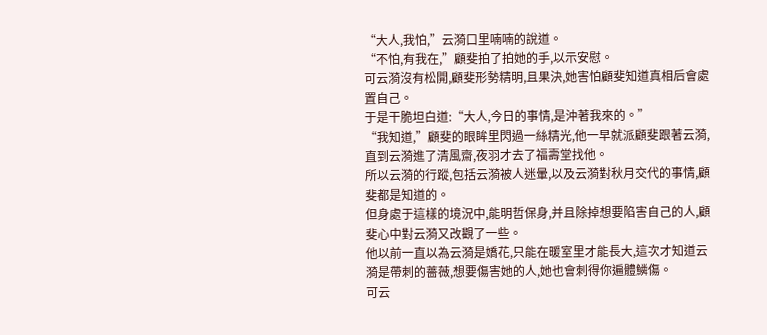“大人,我怕,”云漪口里喃喃的說道。
“不怕,有我在,”顧斐拍了拍她的手,以示安慰。
可云漪沒有松開,顧斐形勢精明,且果決,她害怕顧斐知道真相后會處置自己。
于是干脆坦白道:“大人,今日的事情,是沖著我來的。”
“我知道,”顧斐的眼眸里閃過一絲精光,他一早就派顧斐跟著云漪,直到云漪進了清風齋,夜羽才去了福壽堂找他。
所以云漪的行蹤,包括云漪被人迷暈,以及云漪對秋月交代的事情,顧斐都是知道的。
但身處于這樣的境況中,能明哲保身,并且除掉想要陷害自己的人,顧斐心中對云漪又改觀了一些。
他以前一直以為云漪是嬌花,只能在暖室里才能長大,這次才知道云漪是帶刺的薔薇,想要傷害她的人,她也會刺得你遍體鱗傷。
可云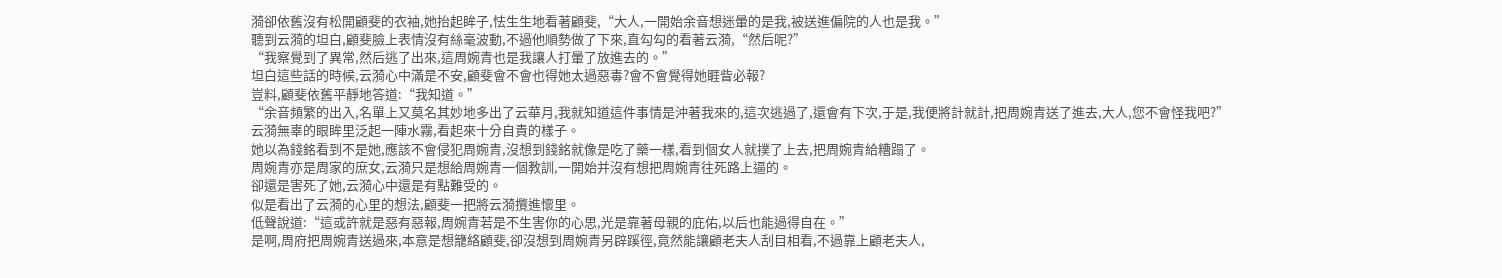漪卻依舊沒有松開顧斐的衣袖,她抬起眸子,怯生生地看著顧斐,“大人,一開始余音想迷暈的是我,被送進偏院的人也是我。”
聽到云漪的坦白,顧斐臉上表情沒有絲毫波動,不過他順勢做了下來,直勾勾的看著云漪,“然后呢?”
“我察覺到了異常,然后逃了出來,這周婉青也是我讓人打暈了放進去的。”
坦白這些話的時候,云漪心中滿是不安,顧斐會不會也得她太過惡毒?會不會覺得她睚眥必報?
豈料,顧斐依舊平靜地答道:“我知道。”
“余音頻繁的出入,名單上又莫名其妙地多出了云華月,我就知道這件事情是沖著我來的,這次逃過了,還會有下次,于是,我便將計就計,把周婉青送了進去,大人,您不會怪我吧?”
云漪無辜的眼眸里泛起一陣水霧,看起來十分自責的樣子。
她以為錢銘看到不是她,應該不會侵犯周婉青,沒想到錢銘就像是吃了藥一樣,看到個女人就撲了上去,把周婉青給糟蹋了。
周婉青亦是周家的庶女,云漪只是想給周婉青一個教訓,一開始并沒有想把周婉青往死路上逼的。
卻還是害死了她,云漪心中還是有點難受的。
似是看出了云漪的心里的想法,顧斐一把將云漪攬進懷里。
低聲說道:“這或許就是惡有惡報,周婉青若是不生害你的心思,光是靠著母親的庇佑,以后也能過得自在。”
是啊,周府把周婉青送過來,本意是想籠絡顧斐,卻沒想到周婉青另辟蹊徑,竟然能讓顧老夫人刮目相看,不過靠上顧老夫人,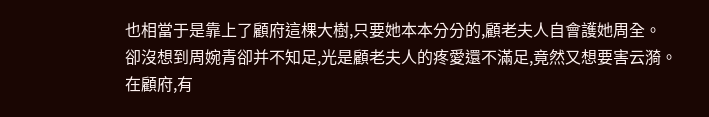也相當于是靠上了顧府這棵大樹,只要她本本分分的,顧老夫人自會護她周全。
卻沒想到周婉青卻并不知足,光是顧老夫人的疼愛還不滿足,竟然又想要害云漪。
在顧府,有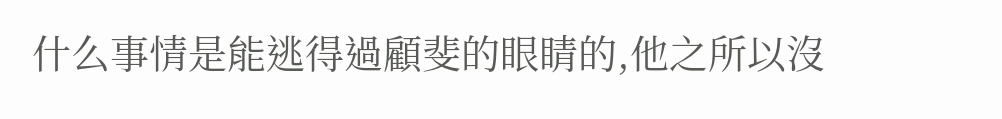什么事情是能逃得過顧斐的眼睛的,他之所以沒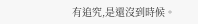有追究,是還沒到時候。